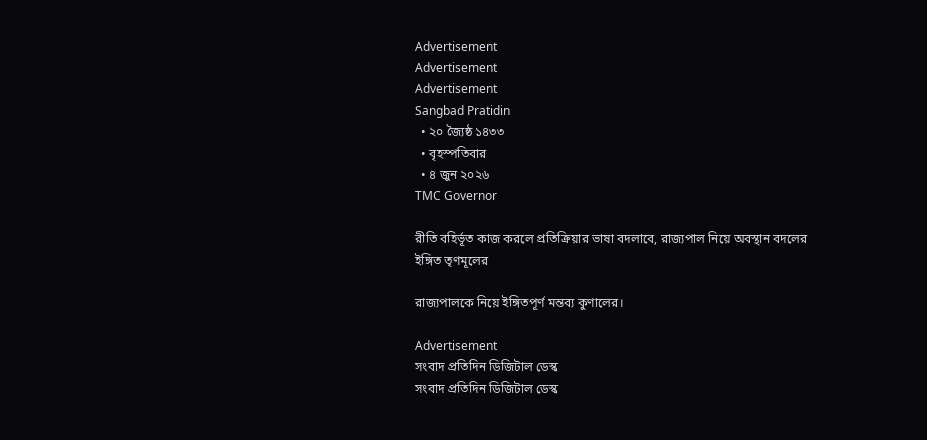Advertisement
Advertisement
Advertisement
Sangbad Pratidin
  • ২০ জ্যৈষ্ঠ ১৪৩৩
  • বৃহস্পতিবার
  • ৪ জুন ২০২৬
TMC Governor

রীতি বহির্ভূত কাজ করলে প্রতিক্রিয়ার ভাষা বদলাবে, রাজ্যপাল নিয়ে অবস্থান বদলের ইঙ্গিত তৃণমূলের

রাজ্যপালকে নিয়ে ইঙ্গিতপূর্ণ মন্তব্য কুণালের।

Advertisement
সংবাদ প্রতিদিন ডিজিটাল ডেস্ক
সংবাদ প্রতিদিন ডিজিটাল ডেস্ক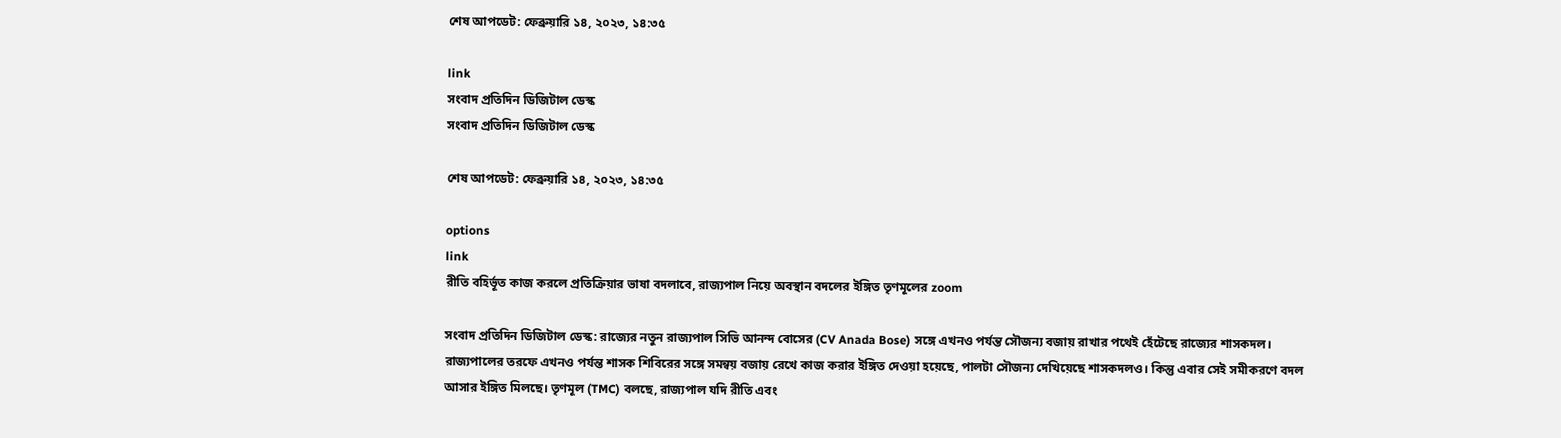শেষ আপডেট: ফেব্রুয়ারি ১৪, ২০২৩, ১৪:৩৫

link
সংবাদ প্রতিদিন ডিজিটাল ডেস্ক
সংবাদ প্রতিদিন ডিজিটাল ডেস্ক

শেষ আপডেট: ফেব্রুয়ারি ১৪, ২০২৩, ১৪:৩৫

options
link
রীতি বহির্ভূত কাজ করলে প্রতিক্রিয়ার ভাষা বদলাবে, রাজ্যপাল নিয়ে অবস্থান বদলের ইঙ্গিত তৃণমূলের zoom

সংবাদ প্রতিদিন ডিজিটাল ডেস্ক: রাজ্যের নতুন রাজ্যপাল সিভি আনন্দ বোসের (CV Anada Bose) সঙ্গে এখনও পর্যন্ত সৌজন্য বজায় রাখার পথেই হেঁটেছে রাজ্যের শাসকদল। রাজ্যপালের তরফে এখনও পর্যন্ত শাসক শিবিরের সঙ্গে সমন্বয় বজায় রেখে কাজ করার ইঙ্গিত দেওয়া হয়েছে, পালটা সৌজন্য দেখিয়েছে শাসকদলও। কিন্তু এবার সেই সমীকরণে বদল আসার ইঙ্গিত মিলছে। তৃণমূল (TMC) বলছে, রাজ্যপাল যদি রীতি এবং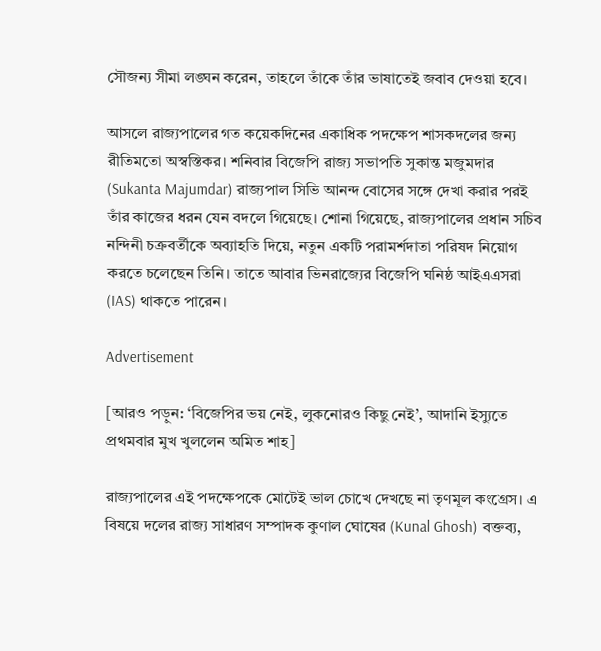সৌজন্য সীমা লঙ্ঘন করেন, তাহলে তাঁকে তাঁর ভাষাতেই জবাব দেওয়া হবে।

আসলে রাজ্যপালের গত কয়েকদিনের একাধিক পদক্ষেপ শাসকদলের জন্য রীতিমতো অস্বস্তিকর। শনিবার বিজেপি রাজ্য সভাপতি সুকান্ত মজুমদার (Sukanta Majumdar) রাজ্যপাল সিভি আনন্দ বোসের সঙ্গে দেখা করার পরই তাঁর কাজের ধরন যেন বদলে গিয়েছে। শোনা গিয়েছে, রাজ্যপালের প্রধান সচিব নন্দিনী চক্রবর্তীকে অব্যাহতি দিয়ে, নতুন একটি পরামর্শদাতা পরিষদ নিয়োগ করতে চলেছেন তিনি। তাতে আবার ভিনরাজ্যের বিজেপি ঘনিষ্ঠ আইএএসরা (IAS) থাকতে পারেন।

Advertisement

[আরও পড়ুন: ‘বিজেপির ভয় নেই, লুকনোরও কিছু নেই’, আদানি ইস্যুতে প্রথমবার মুখ খুললেন অমিত শাহ]

রাজ্যপালের এই পদক্ষেপকে মোটেই ভাল চোখে দেখছে না তৃণমূল কংগ্রেস। এ বিষয়ে দলের রাজ্য সাধারণ সম্পাদক কুণাল ঘোষের (Kunal Ghosh) বক্তব্য,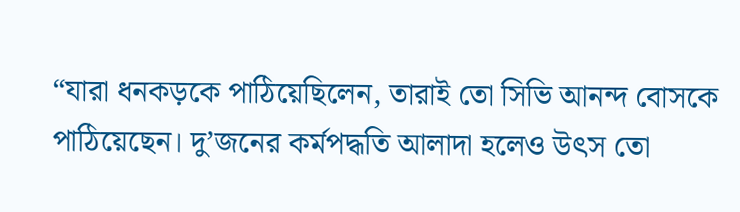“যারা ধনকড়কে পাঠিয়েছিলেন, তারাই তো সিভি আনন্দ বোসকে পাঠিয়েছেন। দু’জনের কর্মপদ্ধতি আলাদা হলেও উৎস তো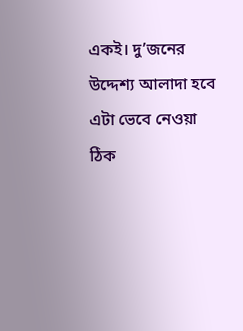একই। দু’জনের উদ্দেশ্য আলাদা হবে এটা ভেবে নেওয়া ঠিক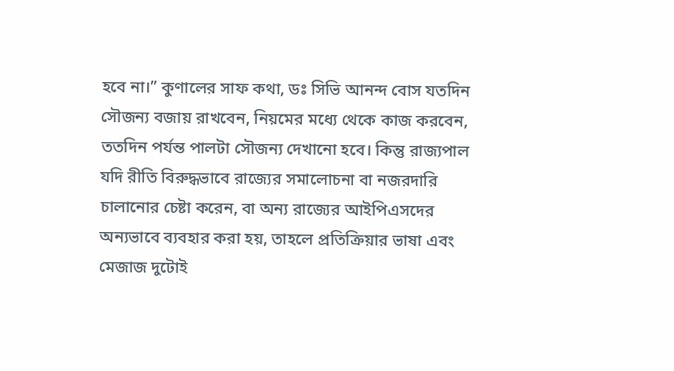হবে না।” কুণালের সাফ কথা, ডঃ সিভি আনন্দ বোস যতদিন সৌজন্য বজায় রাখবেন, নিয়মের মধ্যে থেকে কাজ করবেন, ততদিন পর্যন্ত পালটা সৌজন্য দেখানো হবে। কিন্তু রাজ্যপাল যদি রীতি বিরুদ্ধভাবে রাজ্যের সমালোচনা বা নজরদারি চালানোর চেষ্টা করেন, বা অন্য রাজ্যের আইপিএসদের অন্যভাবে ব্যবহার করা হয়, তাহলে প্রতিক্রিয়ার ভাষা এবং মেজাজ দুটোই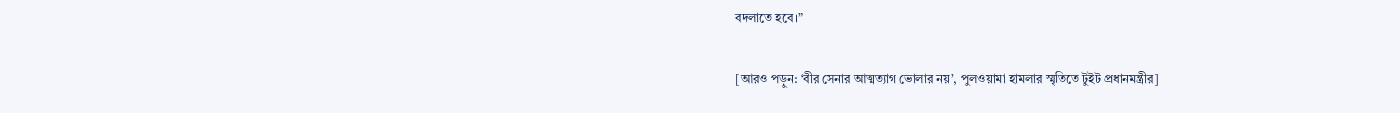বদলাতে হবে।”

[আরও পড়ুন: ‘বীর সেনার আত্মত্যাগ ভোলার নয়’, পুলওয়ামা হামলার স্মৃতিতে টুইট প্রধানমন্ত্রীর]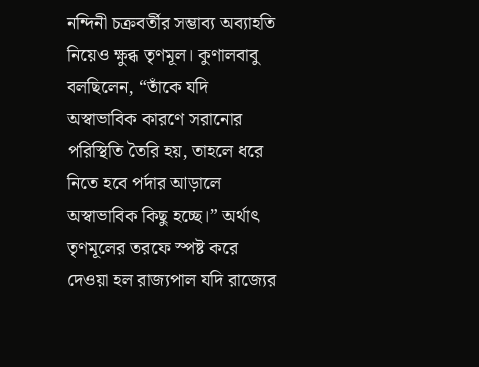নন্দিনী চক্রবর্তীর সম্ভাব্য অব্যাহতি নিয়েও ক্ষুব্ধ তৃণমূল। কুণালবাবু বলছিলেন, “তাঁকে যদি অস্বাভাবিক কারণে সরানোর পরিস্থিতি তৈরি হয়, তাহলে ধরে নিতে হবে পর্দার আড়ালে অস্বাভাবিক কিছু হচ্ছে।” অর্থাৎ তৃণমূলের তরফে স্পষ্ট করে দেওয়া হল রাজ্যপাল যদি রাজ্যের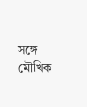সঙ্গে মৌখিক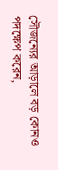সৌজন্যের আড়ালে বড় কোনও পদক্ষেপ করেন,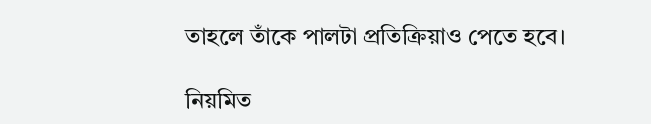তাহলে তাঁকে পালটা প্রতিক্রিয়াও পেতে হবে।

নিয়মিত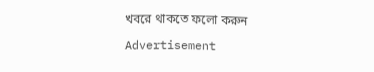খবরে থাকতে ফলো করুন

Advertisement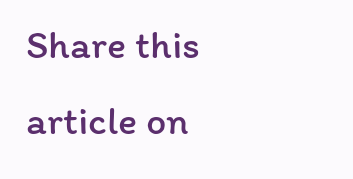Share this article on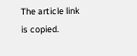The article link is copied.